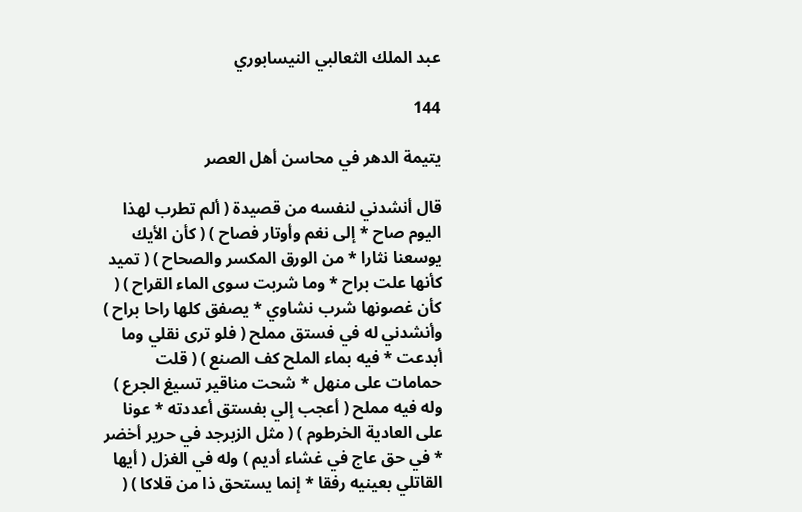عبد الملك الثعالبي النيسابوري

144

يتيمة الدهر في محاسن أهل العصر

قال أنشدني لنفسه من قصيدة ( ألم تطرب لهذا اليوم صاح * إلى نغم وأوتار فصاح ) ( كأن الأيك يوسعنا نثارا * من الورق المكسر والصحاح ) ( تميد كأنها علت براح * وما شربت سوى الماء القراح ) ( كأن غصونها شرب نشاوي * يصفق كلها راحا براح ) وأنشدني له في فستق مملح ( فلو ترى نقلي وما أبدعت * فيه بماء الملح كف الصنع ) ( قلت حمامات على منهل * شحت مناقير تسيغ الجرع ) وله فيه مملح ( أعجب إلي بفستق أعددته * عونا على العادية الخرطوم ) ( مثل الزبرجد في حرير أخضر * في حق عاج في غشاء أديم ) وله في الغزل ( أيها القاتلي بعينيه رفقا * إنما يستحق ذا من قلاكا ) (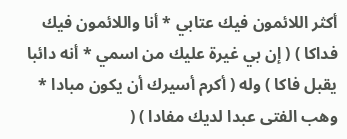أكثر اللائمون فيك عتابي * أنا واللائمون فيك فداكا ) ( إن بي غيرة عليك من اسمي * أنه دائبا يقبل فاكا ) وله ( أكرم أسيرك أن يكون مبادا * وهب الفتى عبدا لديك مفادا ) (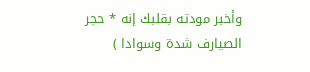وأخبر مودته بقلبك إنه * حجر الصيارف شدة وسوادا )